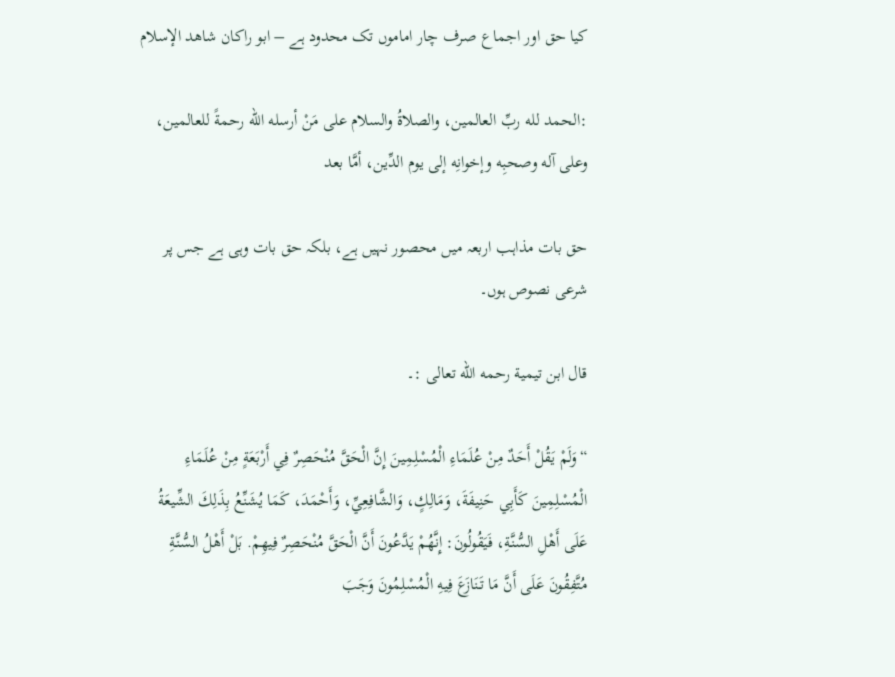کیا حق اور اجماع صرف چار اماموں تک محدود ہے – ابو راکان شاھد الإسلام

:الحمد لله ربِّ العالمين، والصلاةُ والسلام على مَنْ أرسله الله رحمةً للعالمين، وعلى آله وصحبِه وإخوانِه إلى يوم الدِّين، أمَّا بعد

حق بات مذاہب اربعہ میں محصور نہیں ہے، بلکہ حق بات وہی ہے جس پر شرعی نصوص ہوں۔

قال ابن تيمية رحمه الله تعالى :۔

“وَلَمْ يَقُلْ أَحَدٌ مِنْ عُلَمَاءِ الْمُسْلِمِينَ إِنَّ الْحَقَّ مُنْحَصِرٌ فِي أَرْبَعَةٍ مِنْ عُلَمَاءِ الْمُسْلِمِينَ كَأَبِي حَنِيفَةَ، وَمَالِكٍ، وَالشَّافِعِيِّ، وَأَحْمَدَ، كَمَا يُشَنِّعُ بِذَلِكَ الشِّيعَةُ عَلَى أَهْلِ السُّنَّةِ، فَيَقُولُونَ: إِنَّهُمْ يَدَّعُونَ أَنَّ الْحَقَّ مُنْحَصِرٌ فِيهِمْ. بَلْ أَهْلُ السُّنَّةِ مُتَّفِقُونَ عَلَى أَنَّ مَا تَنَازَعَ فِيهِ الْمُسْلِمُونَ وَجَبَ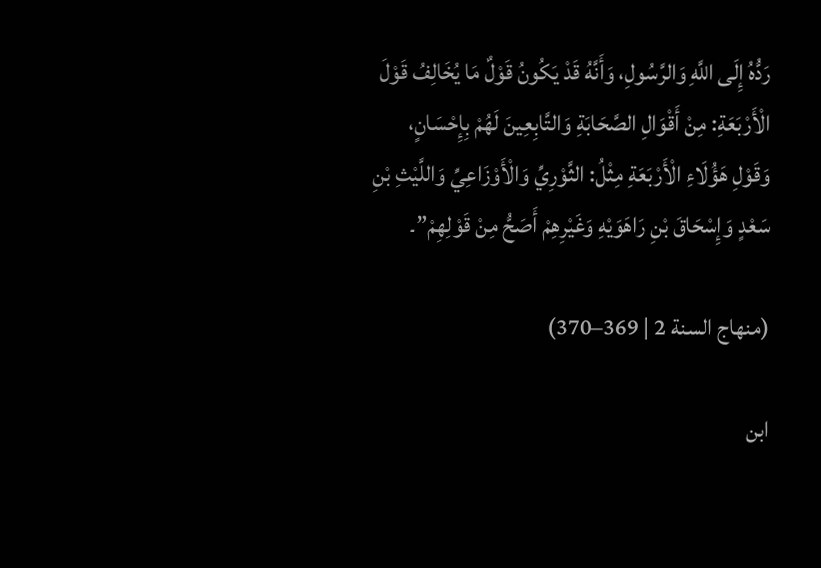رَدُّهُ إِلَى اللَّهِ وَالرَّسُولِ، وَأَنَّهُ قَدْ يَكُونُ قَوْلٌ مَا يُخَالِفُ قَوْلَ الْأَرْبَعَةِ: مِنْ أَقْوَالِ الصَّحَابَةِ وَالتَّابِعِينَ لَهُمْ بِإِحْسَانٍ، وَقَوْلِ هَؤُلَاءِ الْأَرْبَعَةِ مِثْلُ: الثَّوْرِيِّ وَالْأَوْزَاعِيِّ وَاللَّيْثِ بْنِ سَعْدٍ وَإِسْحَاقَ بْنِ رَاهَوَيْهِ وَغَيْرِهِمْ أَصَحُّ مِنْ قَوْلِهِمْ”۔

(منهاج السنة 2 | 369–370)

ابن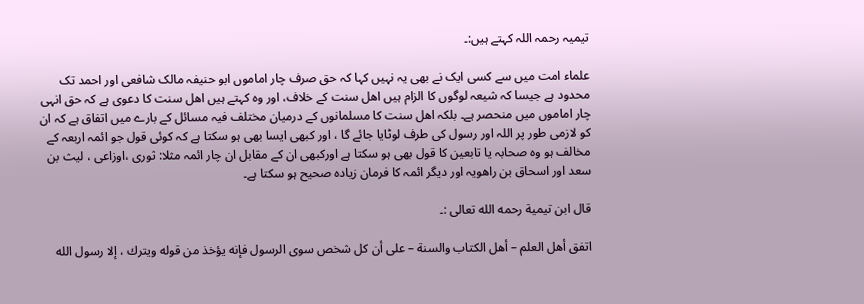تیمیہ رحمہ اللہ کہتے ہیں:۔

علماء امت میں سے کسی ایک نے بھی یہ نہیں کہا کہ حق صرف چار اماموں ابو حنیفہ مالک شافعی اور احمد تک محدود ہے جیسا کہ شیعہ لوگوں کا الزام ہیں اھل سنت کے خلاف، اور وہ کہتے ہیں اھل سنت کا دعوی ہے کہ حق انہی چار اماموں میں منحصر ہے۔ بلکہ اھل سنت کا مسلمانوں کے درمیان مختلف فیہ مسائل کے بارے میں اتفاق ہے کہ ان کو لازمی طور پر اللہ اور رسول کی طرف لوٹایا جائے گا ، اور کبھی ایسا بھی ہو سکتا ہے کہ کوئی قول جو ائمہ اربعہ کے مخالف ہو وہ صحابہ یا تابعین کا قول بھی ہو سکتا ہے اورکبھی ان کے مقابل ان چار ائمہ مثلا: ثوری ،اوزاعی ، لیث بن سعد اور اسحاق بن راھویہ اور دیگر ائمہ کا فرمان زیادہ صحیح ہو سکتا ہے۔

قال ابن تيمية رحمه الله تعالى :۔

اتفق أهل العلم – أهل الكتاب والسنة – على أن كل شخص سوى الرسول فإنه يؤخذ من قوله ويترك ، إلا رسول الله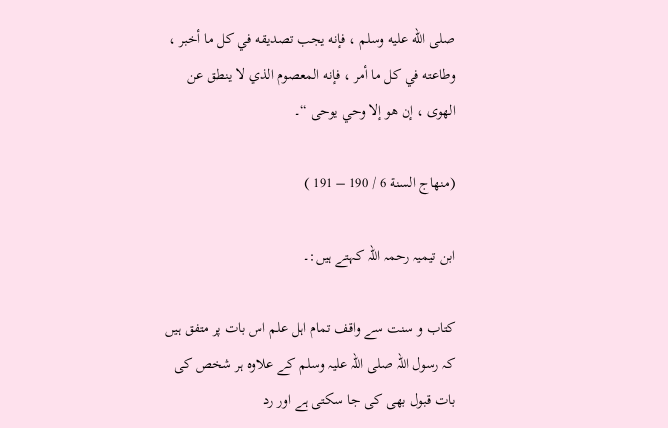صلى الله عليه وسلم ، فإنه يجب تصديقه في كل ما أخبر ، وطاعته في كل ما أمر ، فإنه المعصوم الذي لا ينطق عن الهوى ، إن هو إلا وحي يوحى “۔

(منهاج السنة 6 / 190 – 191 )

ابن تیمیہ رحمہ اللہ کہتے ہیں:۔

کتاب و سنت سے واقف تمام اہل علم اس بات پر متفق ہیں کہ رسول اللہ صلی اللہ علیہ وسلم کے علاوہ ہر شخص کی بات قبول بھی کی جا سکتی ہے اور رد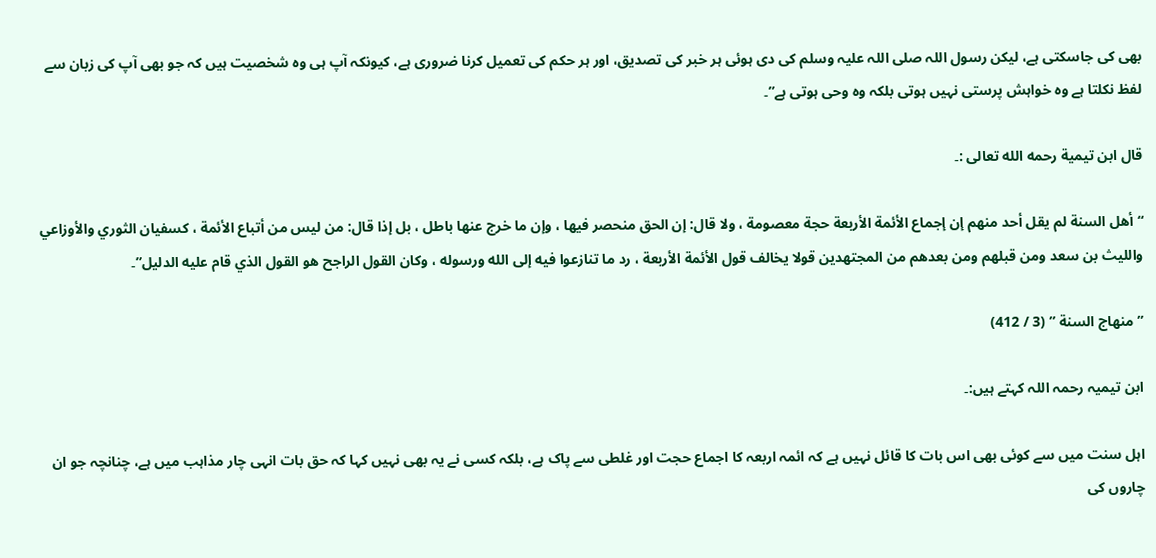بھی کی جاسکتی ہے، لیکن رسول اللہ صلی اللہ علیہ وسلم کی دی ہوئی ہر خبر کی تصدیق، اور ہر حکم کی تعمیل کرنا ضروری ہے، کیونکہ آپ ہی وہ شخصیت ہیں کہ جو بھی آپ کی زبان سے لفظ نکلتا ہے وہ خواہش پرستی نہیں ہوتی بلکہ وہ وحی ہوتی ہے”۔

قال ابن تيمية رحمه الله تعالى :۔

“أهل السنة لم يقل أحد منهم إن إجماع الأئمة الأربعة حجة معصومة ، ولا قال: إن الحق منحصر فيها ، وإن ما خرج عنها باطل ، بل إذا قال: من ليس من أتباع الأئمة ، كسفيان الثوري والأوزاعي والليث بن سعد ومن قبلهم ومن بعدهم من المجتهدين قولا يخالف قول الأئمة الأربعة ، رد ما تنازعوا فيه إلى الله ورسوله ، وكان القول الراجح هو القول الذي قام عليه الدليل”۔

” منهاج السنة ” (3 / 412)

ابن تیمیہ رحمہ اللہ کہتے ہیں:۔

اہل سنت میں سے کوئی بھی اس بات کا قائل نہیں ہے کہ ائمہ اربعہ کا اجماع حجت اور غلطی سے پاک ہے، بلکہ کسی نے یہ بھی نہیں کہا کہ حق بات انہی چار مذاہب میں ہے، چنانچہ جو ان چاروں کی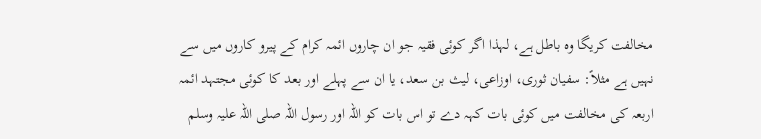مخالفت کریگا وہ باطل ہے، لہذا اگر کوئی فقیہ جو ان چاروں ائمہ کرام کے پیرو کاروں میں سے نہیں ہے مثلاً: سفیان ثوری، اوزاعی، لیث بن سعد، یا ان سے پہلے اور بعد کا کوئی مجتہد ائمہ اربعہ کی مخالفت میں کوئی بات کہہ دے تو اس بات کو اللہ اور رسول اللہ صلی اللہ علیہ وسلم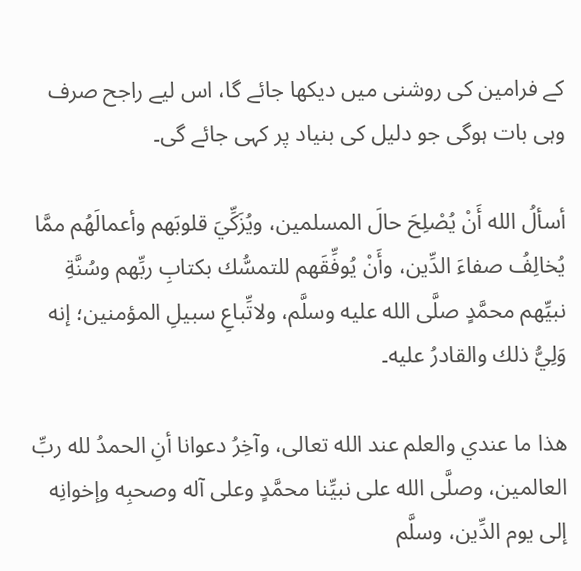کے فرامین کی روشنی میں دیکھا جائے گا، اس لیے راجح صرف وہی بات ہوگی جو دلیل کی بنیاد پر کہی جائے گی۔

أسألُ الله أَنْ يُصْلِحَ حالَ المسلمين، ويُزَكِّيَ قلوبَهم وأعمالَهُم ممَّا يُخالِفُ صفاءَ الدِّين، وأَنْ يُوفِّقَهم للتمسُّك بكتابِ ربِّهم وسُنَّةِ نبيِّهم محمَّدٍ صلَّى الله عليه وسلَّم، ولاتِّباعِ سبيلِ المؤمنين؛ إنه وَلِيُّ ذلك والقادرُ عليه۔

هذا ما عندي والعلم عند الله تعالى، وآخِرُ دعوانا أنِ الحمدُ لله ربِّ العالمين، وصلَّى الله على نبيِّنا محمَّدٍ وعلى آله وصحبِه وإخوانِه إلى يوم الدِّين، وسلَّم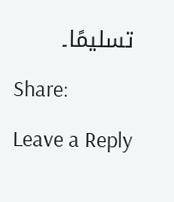تسليمًا۔

Share:

Leave a Reply